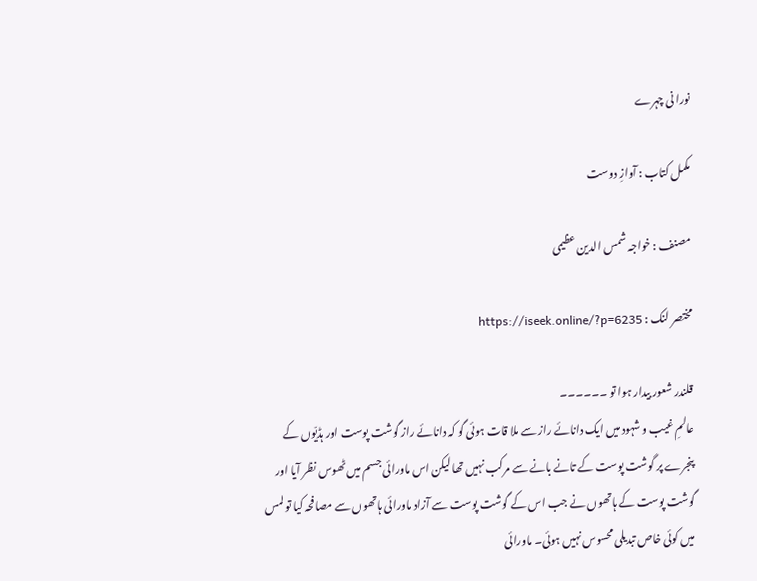نورا نی چہرے

مکمل کتاب : آوازِ دوست

مصنف : خواجہ شمس الدین عظیمی

مختصر لنک : https://iseek.online/?p=6235

قلندر شعور بیدار ہوا تو ۔۔۔۔۔۔
عالمِ غیب و شہود میں ایک دانائے راز سے ملا قات ہوئی گو کہ دانائے راز گوشت پوست اور ہڈیّوں کے پنجرے پر گوشت پوست کے تانے بانے سے مرکب نہیں تھا لیکن اس ماورائی جسم میں ٹھوس نظر آیا اور گوشت پوست کے ہاتھوں نے جب اس کے گوشت پوست سے آزاد ماورائی ہاتھوں سے مصافحہ کیا تو لمس میں کوئی خاص تبدیلی محسوس نہیں ہوئی۔ ماورائی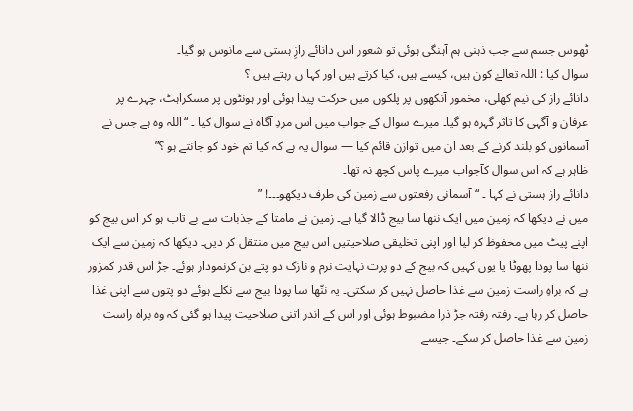ٹھوس جسم سے جب ذہنی ہم آہنگی ہوئی تو شعور اس دانائے رازِ ہستی سے مانوس ہو گیا۔
سوال کیا : اللہ تعالےٰ کون ہیں، کیسے ہیں، کیا کرتے ہیں اور کہا ں رہتے ہیں ؟
دانائے راز کی نیم کھلی، مخمور آنکھوں پر پلکوں میں حرکت پیدا ہوئی اور ہونٹوں پر مسکراہٹ، چہرے پر عرفان و آگہی کا تاثر گہرہ ہو گیا۔ میرے سوال کے جواب میں اس مردِ آگاہ نے سوال کیا ۔ “اللہ وہ ہے جس نے آسمانوں کو بلند کرنے کے بعد ان میں توازن قائم کیا — سوال یہ ہے کہ کیا تم خود کو جانتے ہو ؟”
ظاہر ہے کہ اس سوال کآجواب میرے پاس کچھ نہ تھا۔
دانائے راز ہستی نے کہا ۔ “آسمانی رفعتوں سے زمین کی طرف دیکھو۔۔۔! ”
میں نے دیکھا کہ زمین میں ایک ننھا سا بیج ڈالا گیا ہے۔ زمین نے مامتا کے جذبات سے بے تاب ہو کر اس بیج کو اپنے پیٹ میں محفوظ کر لیا اور اپنی تخلیقی صلاحیتیں اس بیج میں منتقل کر دیں۔ دیکھا کہ زمین سے ایک ننھا سا پودا پھوٹا یا یوں کہیں کہ بیج کے دو پرت نہایت نرم و نازک دو پتے بن کرنمودار ہوئے۔ جڑ اس قدر کمزور ہے کہ براہِ راست زمین سے غذا حاصل نہیں کر سکتی۔ یہ ننّھا سا پودا بیج سے نکلے ہوئے دو پتوں سے اپنی غذا حاصل کر رہا ہے۔ رفتہ رفتہ جڑ ذرا مضبوط ہوئی اور اس کے اندر اتنی صلاحیت پیدا ہو گئی کہ وہ براہ راست زمین سے غذا حاصل کر سکے۔ جیسے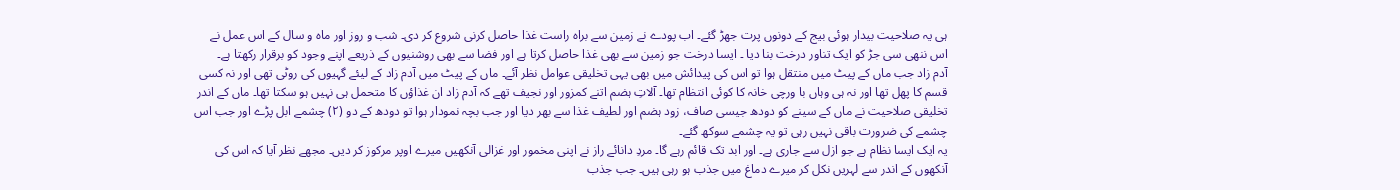ہی یہ صلاحیت بیدار ہوئی بیج کے دونوں پرت جھڑ گئے۔ اب پودے نے زمین سے براہ راست غذا حاصل کرنی شروع کر دی۔ شب و روز اور ماہ و سال کے اس عمل نے اس ننھی سی جڑ کو ایک تناور درخت بنا دیا ۔ ایسا درخت جو زمین سے بھی غذا حاصل کرتا ہے اور فضا سے بھی روشنیوں کے ذریعے اپنے وجود کو برقرار رکھتا ہے۔
آدم زاد جب ماں کے پیٹ میں منتقل ہوا تو اس کی پیدائش میں بھی یہی تخلیقی عوامل نظر آئے۔ ماں کے پیٹ میں آدم زاد کے لیئے گہیوں کی روٹی تھی اور نہ کسی قسم کا پھل تھا اور نہ ہی وہاں با ورچی خانہ کا کوئی انتظام تھا۔ آلاتِ ہضم اتنے کمزور اور نجیف تھے کہ آدم زاد ان غذاؤں کا متحمل ہی نہیں ہو سکتا تھا۔ ماں کے اندر تخلیقی صلاحیت نے ماں کے سینے کو دودھ جیسی صاف، زود ہضم اور لطیف غذا سے بھر دیا اور جب بچہ نمودار ہوا تو دودھ کے دو (۲) چشمے ابل پڑے اور جب اس چشمے کی ضرورت باقی نہیں رہی تو یہ چشمے سوکھ گئے۔
یہ ایک ایسا نظام ہے جو ازل سے جاری ہے۔ اور ابد تک قائم رہے گا۔ مردِ دانائے راز نے اپنی مخمور اور غزالی آنکھیں میرے اوپر مرکوز کر دیں۔ مجھے نظر آیا کہ اس کی آنکھوں کے اندر سے لہریں نکل کر میرے دماغ میں جذب ہو رہی ہیں۔ جب جذب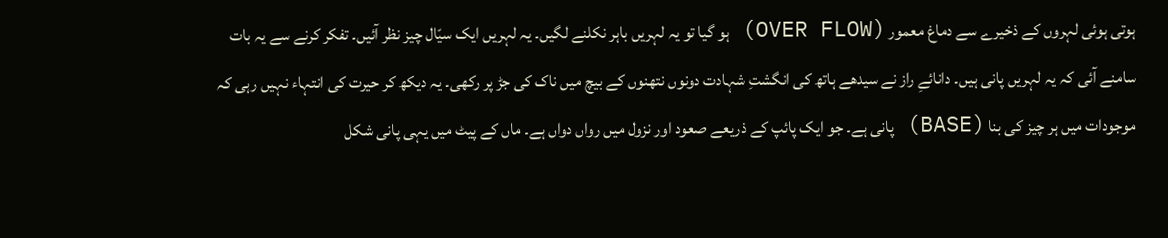ہوتی ہوئی لہروں کے ذخیرے سے دماغ معمور (OVER FLOW) ہو گیا تو یہ لہریں باہر نکلنے لگیں۔ یہ لہریں ایک سیّال چیز نظر آئیں۔ تفکر کرنے سے یہ بات سامنے آئی کہ یہ لہریں پانی ہیں۔ دانائےِ راز نے سیدھے ہاتھ کی انگشتِ شہادت دونوں نتھنوں کے بیچ میں ناک کی جڑ پر رکھی۔ یہ دیکھ کر حیرت کی انتہاء نہیں رہی کہ موجودات میں ہر چیز کی بنا (BASE) پانی ہے۔ جو ایک پائپ کے ذریعے صعود اور نزول میں رواں دواں ہے۔ ماں کے پیٹ میں یہی پانی شکل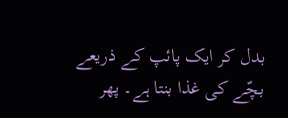بدل کر ایک پائپ کے ذریعے بچّے کی غذا بنتا ہے۔ پھر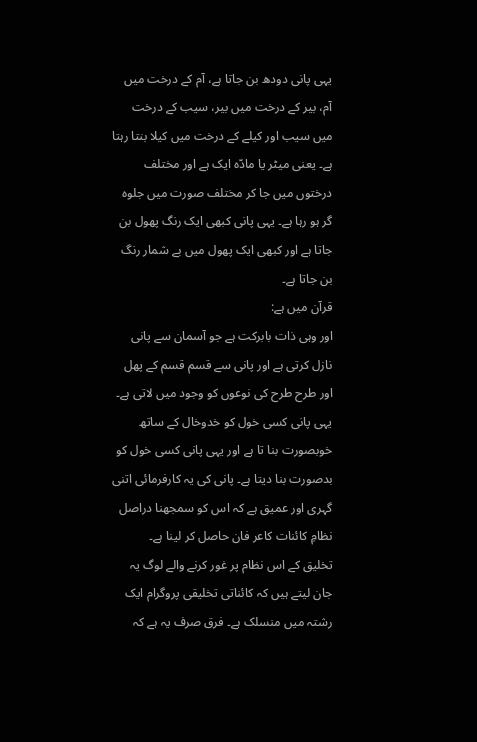یہی پانی دودھ بن جاتا ہے، آم کے درخت میں آم، بیر کے درخت میں بیر، سیب کے درخت میں سیب اور کیلے کے درخت میں کیلا بنتا رہتا ہے۔ یعنی میٹر یا مادّہ ایک ہے اور مختلف درختوں میں جا کر مختلف صورت میں جلوہ گر ہو رہا ہے۔ یہی پانی کبھی ایک رنگ پھول بن جاتا ہے اور کبھی ایک پھول میں بے شمار رنگ بن جاتا ہے۔
قرآن میں ہے:
اور وہی ذات بابرکت ہے جو آسمان سے پانی نازل کرتی ہے اور پانی سے قسم قسم کے پھل اور طرح طرح کی نوعوں کو وجود میں لاتی ہے۔
یہی پانی کسی خول کو خدوخال کے ساتھ خوبصورت بنا تا ہے اور یہی پانی کسی خول کو بدصورت بنا دیتا ہے۔ پانی کی یہ کارفرمائی اتنی گہری اور عمیق ہے کہ اس کو سمجھنا دراصل نظامِ کائنات کاعر فان حاصل کر لینا ہے۔
تخلیق کے اس نظام پر غور کرنے والے لوگ یہ جان لیتے ہیں کہ کائناتی تخلیقی پروگرام ایک رشتہ میں منسلک ہے۔ فرق صرف یہ ہے کہ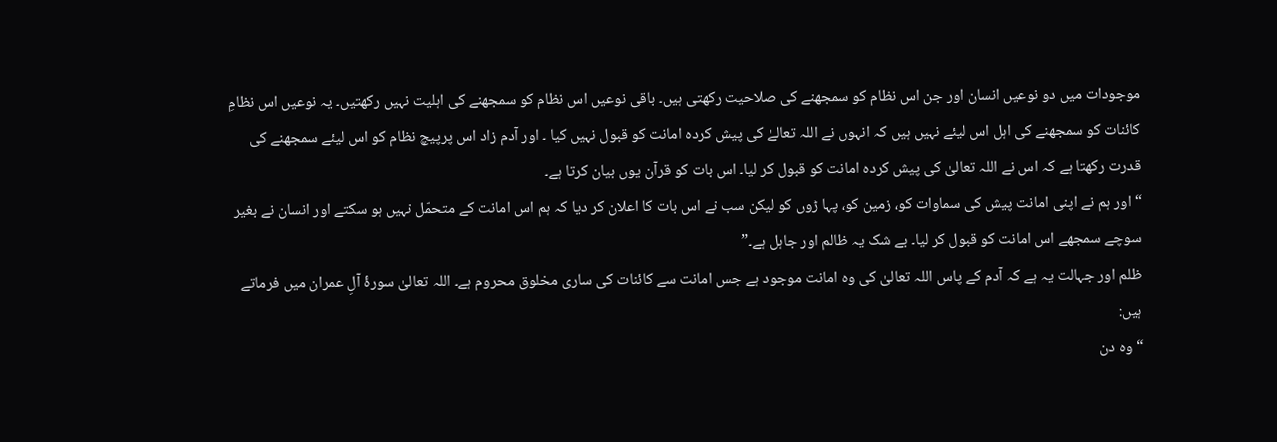موجودات میں دو نوعیں انسان اور جن اس نظام کو سمجھنے کی صلاحیت رکھتی ہیں۔ باقی نوعیں اس نظام کو سمجھنے کی اہلیت نہیں رکھتیں۔ یہ نوعیں اس نظامِ کائنات کو سمجھنے کی اہل اس لیئے نہیں ہیں کہ انہوں نے اللہ تعالےٰ کی پیش کردہ امانت کو قبول نہیں کیا ۔ اور آدم زاد اس پرپیچ نظام کو اس لیئے سمجھنے کی قدرت رکھتا ہے کہ اس نے اللہ تعالیٰ کی پیش کردہ امانت کو قبول کر لیا۔ اس بات کو قرآن یوں بیان کرتا ہے۔
“اور ہم نے اپنی امانت پیش کی سماوات کو، زمین کو، پہا ڑوں کو لیکن سب نے اس بات کا اعلان کر دیا کہ ہم اس امانت کے متحمّل نہیں ہو سکتے اور انسان نے بغیر سوچے سمجھے اس امانت کو قبول کر لیا۔ بے شک یہ ظالم اور جاہل ہے۔”
ظلم اور جہالت یہ ہے کہ آدم کے پاس اللہ تعالیٰ کی وہ امانت موجود ہے جس امانت سے کائنات کی ساری مخلوق محروم ہے۔ اللہ تعالیٰ سورۂ آلِ عمران میں فرماتے ہیں:
“وہ دن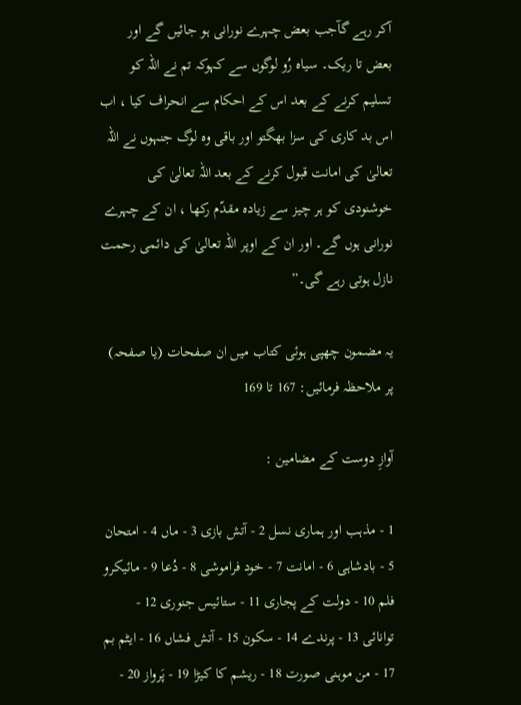آکر رہے گآجب بعض چہرے نورانی ہو جائیں گے اور بعض تا ریک۔ سیاہ رُو لوگوں سے کہوکہ تم نے اللہ کو تسلیم کرنے کے بعد اس کے احکام سے انحراف کیا ، اب اس بد کاری کی سزا بھگتو اور باقی وہ لوگ جنہوں نے اللہ تعالیٰ کی امانت قبول کرنے کے بعد اللہ تعالیٰ کی خوشنودی کو ہر چیز سے زیادہ مقدّم رکھا ، ان کے چہرے نورانی ہوں گے۔ اور ان کے اوپر اللہ تعالیٰ کی دائمی رحمت نازل ہوتی رہے گی۔”

یہ مضمون چھپی ہوئی کتاب میں ان صفحات (یا صفحہ) پر ملاحظہ فرمائیں: 167 تا 169

آوازِ دوست کے مضامین :

1 - مذہب اور ہماری نسل 2 - آتش بازی 3 - ماں 4 - امتحان 5 - بادشاہی 6 - امانت 7 - خود فراموشی 8 - دُعا 9 - مائیکرو فلم 10 - دولت کے پجاری 11 - ستائیس جنوری 12 - توانائی 13 - پرندے 14 - سکون 15 - آتش فشاں 16 - ایٹم بم 17 - من موہنی صورت 18 - ریشم کا کیڑا 19 - پَرواز 20 -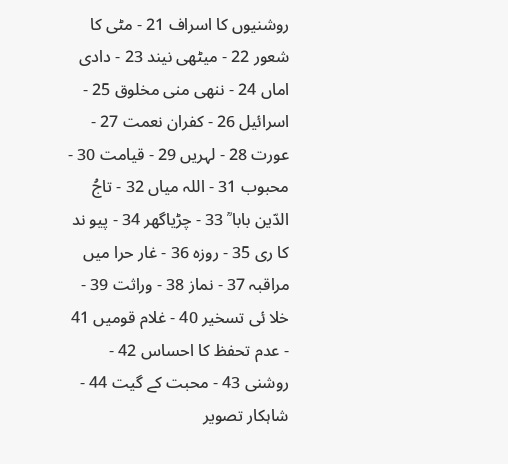روشنیوں کا اسراف 21 - مٹی کا شعور 22 - میٹھی نیند 23 - دادی اماں 24 - ننھی منی مخلوق 25 - اسرائیل 26 - کفران نعمت 27 - عورت 28 - لہریں 29 - قیامت 30 - محبوب 31 - اللہ میاں 32 - تاجُ الدّین بابا ؒ 33 - چڑیاگھر 34 - پیو ند کا ری 35 - روزہ 36 - غار حرا میں مراقبہ 37 - نماز 38 - وراثت 39 - خلا ئی تسخیر 40 - غلام قومیں 41 - عدم تحفظ کا احساس 42 - روشنی 43 - محبت کے گیت 44 - شاہکار تصویر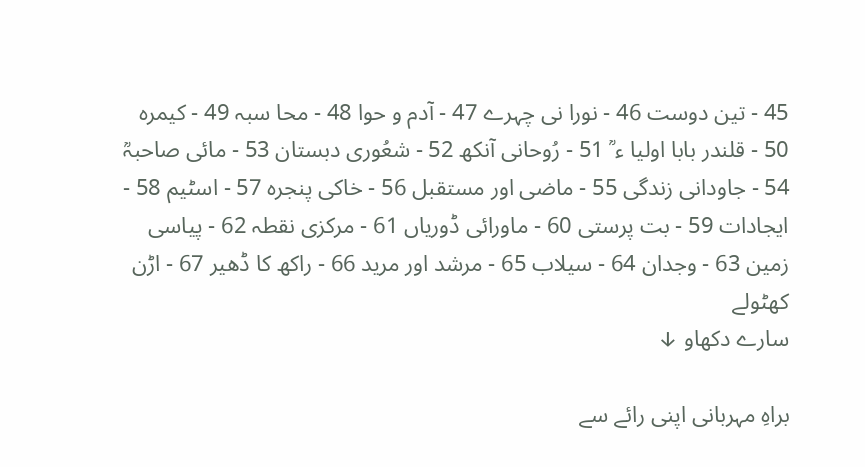45 - تین دوست 46 - نورا نی چہرے 47 - آدم و حوا 48 - محا سبہ 49 - کیمرہ 50 - قلندر بابا اولیا ء ؒ 51 - رُوحانی آنکھ 52 - شعُوری دبستان 53 - مائی صاحبہؒ 54 - جاودانی زندگی 55 - ماضی اور مستقبل 56 - خاکی پنجرہ 57 - اسٹیم 58 - ایجادات 59 - بت پرستی 60 - ماورائی ڈوریاں 61 - مرکزی نقطہ 62 - پیاسی زمین 63 - وجدان 64 - سیلاب 65 - مرشد اور مرید 66 - راکھ کا ڈھیر 67 - اڑن کھٹولے
سارے دکھاو ↓

براہِ مہربانی اپنی رائے سے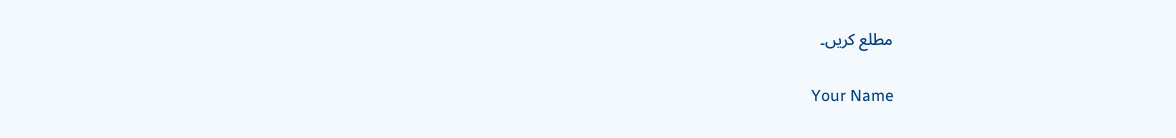مطلع کریں۔

    Your Name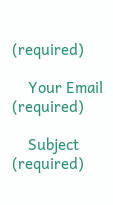(required)

    Your Email (required)

    Subject (required)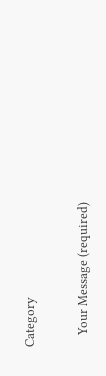Category

    Your Message (required)